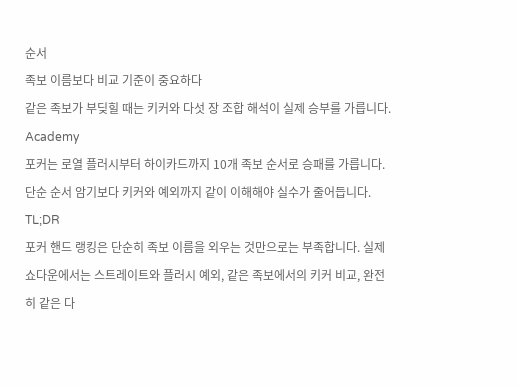순서
족보 이름보다 비교 기준이 중요하다
같은 족보가 부딪힐 때는 키커와 다섯 장 조합 해석이 실제 승부를 가릅니다.
Academy
포커는 로열 플러시부터 하이카드까지 10개 족보 순서로 승패를 가릅니다. 단순 순서 암기보다 키커와 예외까지 같이 이해해야 실수가 줄어듭니다.
TL;DR
포커 핸드 랭킹은 단순히 족보 이름을 외우는 것만으로는 부족합니다. 실제 쇼다운에서는 스트레이트와 플러시 예외, 같은 족보에서의 키커 비교, 완전히 같은 다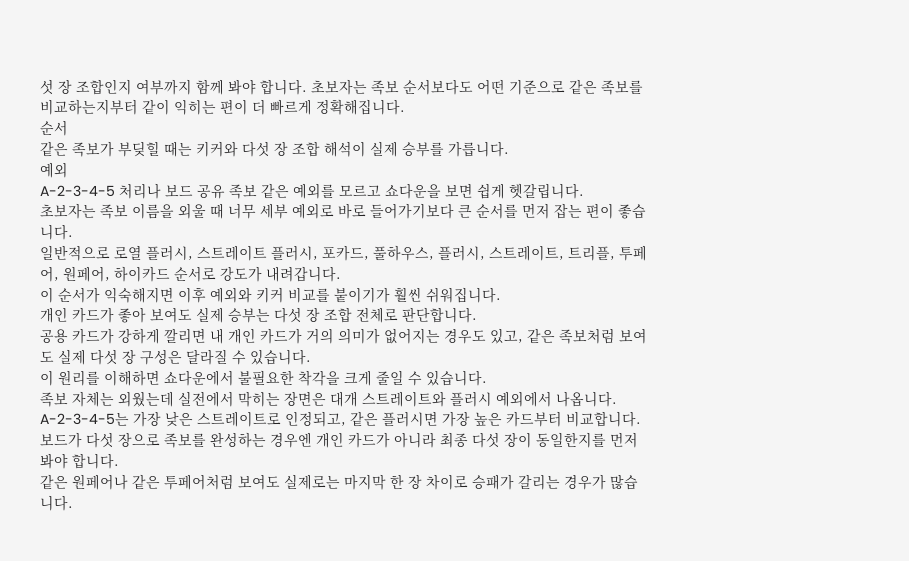섯 장 조합인지 여부까지 함께 봐야 합니다. 초보자는 족보 순서보다도 어떤 기준으로 같은 족보를 비교하는지부터 같이 익히는 편이 더 빠르게 정확해집니다.
순서
같은 족보가 부딪힐 때는 키커와 다섯 장 조합 해석이 실제 승부를 가릅니다.
예외
A-2-3-4-5 처리나 보드 공유 족보 같은 예외를 모르고 쇼다운을 보면 쉽게 헷갈립니다.
초보자는 족보 이름을 외울 때 너무 세부 예외로 바로 들어가기보다 큰 순서를 먼저 잡는 편이 좋습니다.
일반적으로 로열 플러시, 스트레이트 플러시, 포카드, 풀하우스, 플러시, 스트레이트, 트리플, 투페어, 원페어, 하이카드 순서로 강도가 내려갑니다.
이 순서가 익숙해지면 이후 예외와 키커 비교를 붙이기가 훨씬 쉬워집니다.
개인 카드가 좋아 보여도 실제 승부는 다섯 장 조합 전체로 판단합니다.
공용 카드가 강하게 깔리면 내 개인 카드가 거의 의미가 없어지는 경우도 있고, 같은 족보처럼 보여도 실제 다섯 장 구성은 달라질 수 있습니다.
이 원리를 이해하면 쇼다운에서 불필요한 착각을 크게 줄일 수 있습니다.
족보 자체는 외웠는데 실전에서 막히는 장면은 대개 스트레이트와 플러시 예외에서 나옵니다.
A-2-3-4-5는 가장 낮은 스트레이트로 인정되고, 같은 플러시면 가장 높은 카드부터 비교합니다.
보드가 다섯 장으로 족보를 완성하는 경우엔 개인 카드가 아니라 최종 다섯 장이 동일한지를 먼저 봐야 합니다.
같은 원페어나 같은 투페어처럼 보여도 실제로는 마지막 한 장 차이로 승패가 갈리는 경우가 많습니다.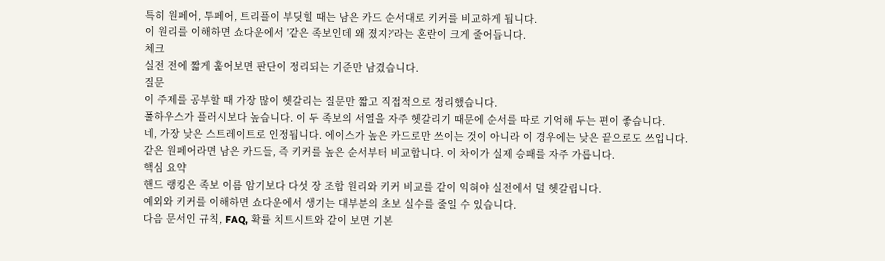특히 원페어, 투페어, 트리플이 부딪힐 때는 남은 카드 순서대로 키커를 비교하게 됩니다.
이 원리를 이해하면 쇼다운에서 '같은 족보인데 왜 졌지?'라는 혼란이 크게 줄어듭니다.
체크
실전 전에 짧게 훑어보면 판단이 정리되는 기준만 남겼습니다.
질문
이 주제를 공부할 때 가장 많이 헷갈리는 질문만 짧고 직접적으로 정리했습니다.
풀하우스가 플러시보다 높습니다. 이 두 족보의 서열을 자주 헷갈리기 때문에 순서를 따로 기억해 두는 편이 좋습니다.
네, 가장 낮은 스트레이트로 인정됩니다. 에이스가 높은 카드로만 쓰이는 것이 아니라 이 경우에는 낮은 끝으로도 쓰입니다.
같은 원페어라면 남은 카드들, 즉 키커를 높은 순서부터 비교합니다. 이 차이가 실제 승패를 자주 가릅니다.
핵심 요약
핸드 랭킹은 족보 이름 암기보다 다섯 장 조합 원리와 키커 비교를 같이 익혀야 실전에서 덜 헷갈립니다.
예외와 키커를 이해하면 쇼다운에서 생기는 대부분의 초보 실수를 줄일 수 있습니다.
다음 문서인 규칙, FAQ, 확률 치트시트와 같이 보면 기본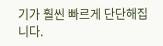기가 훨씬 빠르게 단단해집니다.